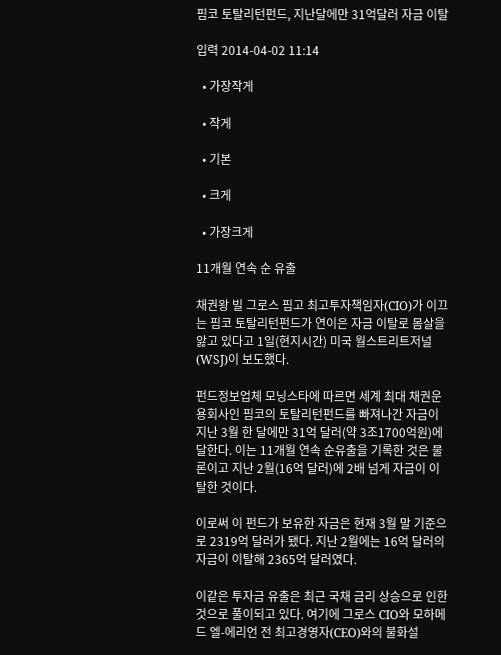핌코 토탈리턴펀드, 지난달에만 31억달러 자금 이탈

입력 2014-04-02 11:14

  • 가장작게

  • 작게

  • 기본

  • 크게

  • 가장크게

11개월 연속 순 유출

채권왕 빌 그로스 핌고 최고투자책임자(CIO)가 이끄는 핌코 토탈리턴펀드가 연이은 자금 이탈로 몸살을 앓고 있다고 1일(현지시간) 미국 월스트리트저널(WSJ)이 보도했다.

펀드정보업체 모닝스타에 따르면 세계 최대 채권운용회사인 핌코의 토탈리턴펀드를 빠져나간 자금이 지난 3월 한 달에만 31억 달러(약 3조1700억원)에 달한다. 이는 11개월 연속 순유출을 기록한 것은 물론이고 지난 2월(16억 달러)에 2배 넘게 자금이 이탈한 것이다.

이로써 이 펀드가 보유한 자금은 현재 3월 말 기준으로 2319억 달러가 됐다. 지난 2월에는 16억 달러의 자금이 이탈해 2365억 달러였다.

이같은 투자금 유출은 최근 국채 금리 상승으로 인한 것으로 풀이되고 있다. 여기에 그로스 CIO와 모하메드 엘-에리언 전 최고경영자(CEO)와의 불화설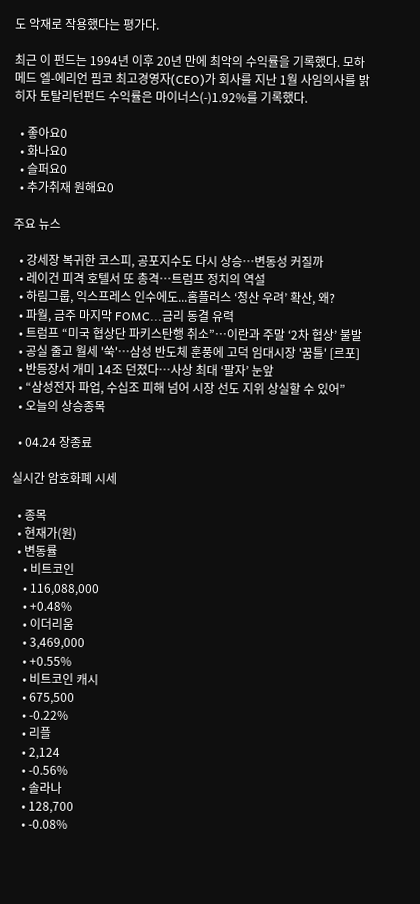도 악재로 작용했다는 평가다.

최근 이 펀드는 1994년 이후 20년 만에 최악의 수익률을 기록했다. 모하메드 엘-에리언 핌코 최고경영자(CEO)가 회사를 지난 1월 사임의사를 밝히자 토탈리턴펀드 수익률은 마이너스(-)1.92%를 기록했다.

  • 좋아요0
  • 화나요0
  • 슬퍼요0
  • 추가취재 원해요0

주요 뉴스

  • 강세장 복귀한 코스피, 공포지수도 다시 상승⋯변동성 커질까
  • 레이건 피격 호텔서 또 총격…트럼프 정치의 역설
  • 하림그룹, 익스프레스 인수에도...홈플러스 ‘청산 우려’ 확산, 왜?
  • 파월, 금주 마지막 FOMC...금리 동결 유력
  • 트럼프 “미국 협상단 파키스탄행 취소”…이란과 주말 ‘2차 협상’ 불발
  • 공실 줄고 월세 '쑥'…삼성 반도체 훈풍에 고덕 임대시장 '꿈틀' [르포]
  • 반등장서 개미 14조 던졌다…사상 최대 ‘팔자’ 눈앞
  • “삼성전자 파업, 수십조 피해 넘어 시장 선도 지위 상실할 수 있어”
  • 오늘의 상승종목

  • 04.24 장종료

실시간 암호화폐 시세

  • 종목
  • 현재가(원)
  • 변동률
    • 비트코인
    • 116,088,000
    • +0.48%
    • 이더리움
    • 3,469,000
    • +0.55%
    • 비트코인 캐시
    • 675,500
    • -0.22%
    • 리플
    • 2,124
    • -0.56%
    • 솔라나
    • 128,700
    • -0.08%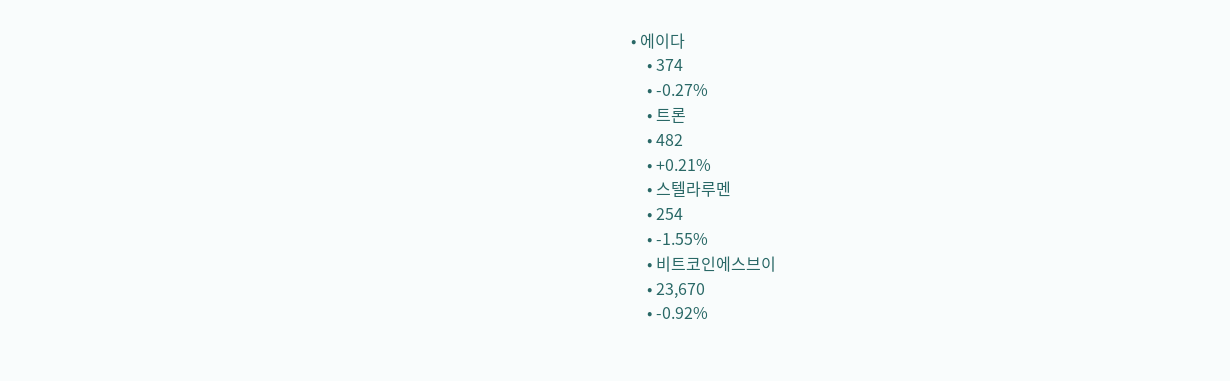• 에이다
    • 374
    • -0.27%
    • 트론
    • 482
    • +0.21%
    • 스텔라루멘
    • 254
    • -1.55%
    • 비트코인에스브이
    • 23,670
    • -0.92%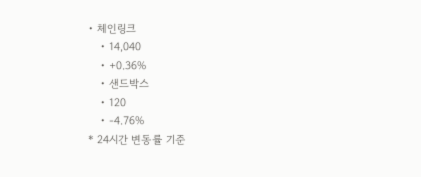• 체인링크
    • 14,040
    • +0.36%
    • 샌드박스
    • 120
    • -4.76%
* 24시간 변동률 기준